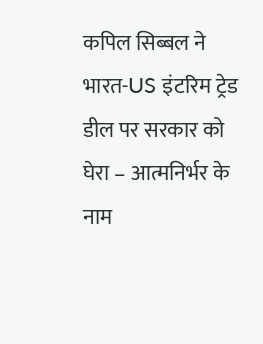कपिल सिब्बल ने भारत-US इंटरिम ट्रेड डील पर सरकार को घेरा – आत्मनिर्भर के नाम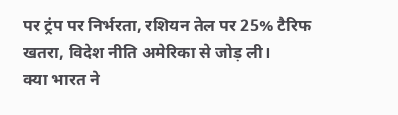पर ट्रंप पर निर्भरता, रशियन तेल पर 25% टैरिफ खतरा, विदेश नीति अमेरिका से जोड़ ली।
क्या भारत ने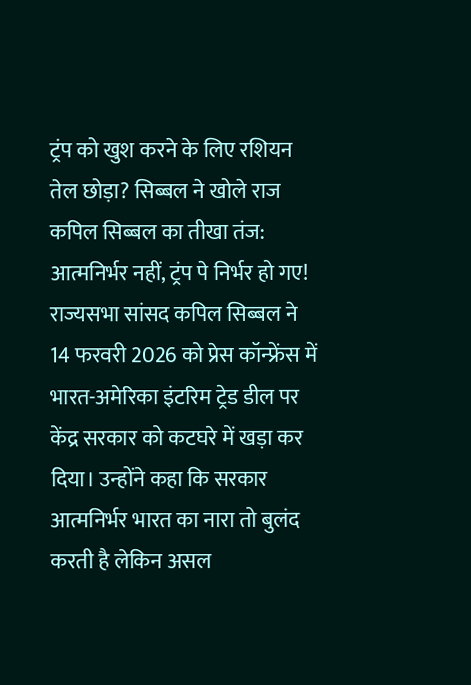ट्रंप को खुश करने के लिए रशियन तेल छोड़ा? सिब्बल ने खोले राज
कपिल सिब्बल का तीखा तंज: आत्मनिर्भर नहीं, ट्रंप पे निर्भर हो गए!
राज्यसभा सांसद कपिल सिब्बल ने 14 फरवरी 2026 को प्रेस कॉन्फ्रेंस में भारत-अमेरिका इंटरिम ट्रेड डील पर केंद्र सरकार को कटघरे में खड़ा कर दिया। उन्होंने कहा कि सरकार आत्मनिर्भर भारत का नारा तो बुलंद करती है लेकिन असल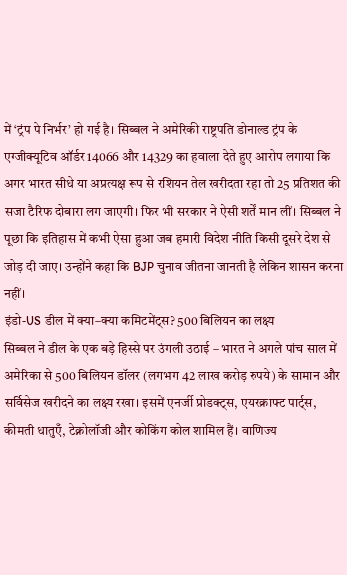में ‘ट्रंप पे निर्भर’ हो गई है। सिब्बल ने अमेरिकी राष्ट्रपति डोनाल्ड ट्रंप के एग्जीक्यूटिव ऑर्डर 14066 और 14329 का हवाला देते हुए आरोप लगाया कि अगर भारत सीधे या अप्रत्यक्ष रूप से रशियन तेल खरीदता रहा तो 25 प्रतिशत की सजा टैरिफ दोबारा लग जाएगी। फिर भी सरकार ने ऐसी शर्तें मान लीं। सिब्बल ने पूछा कि इतिहास में कभी ऐसा हुआ जब हमारी विदेश नीति किसी दूसरे देश से जोड़ दी जाए। उन्होंने कहा कि BJP चुनाव जीतना जानती है लेकिन शासन करना नहीं।
इंडो-US डील में क्या–क्या कमिटमेंट्स? 500 बिलियन का लक्ष्य
सिब्बल ने डील के एक बड़े हिस्से पर उंगली उठाई – भारत ने अगले पांच साल में अमेरिका से 500 बिलियन डॉलर (लगभग 42 लाख करोड़ रुपये) के सामान और सर्विसेज खरीदने का लक्ष्य रखा। इसमें एनर्जी प्रोडक्ट्स, एयरक्राफ्ट पार्ट्स, कीमती धातुएँ, टेक्नोलॉजी और कोकिंग कोल शामिल हैं। वाणिज्य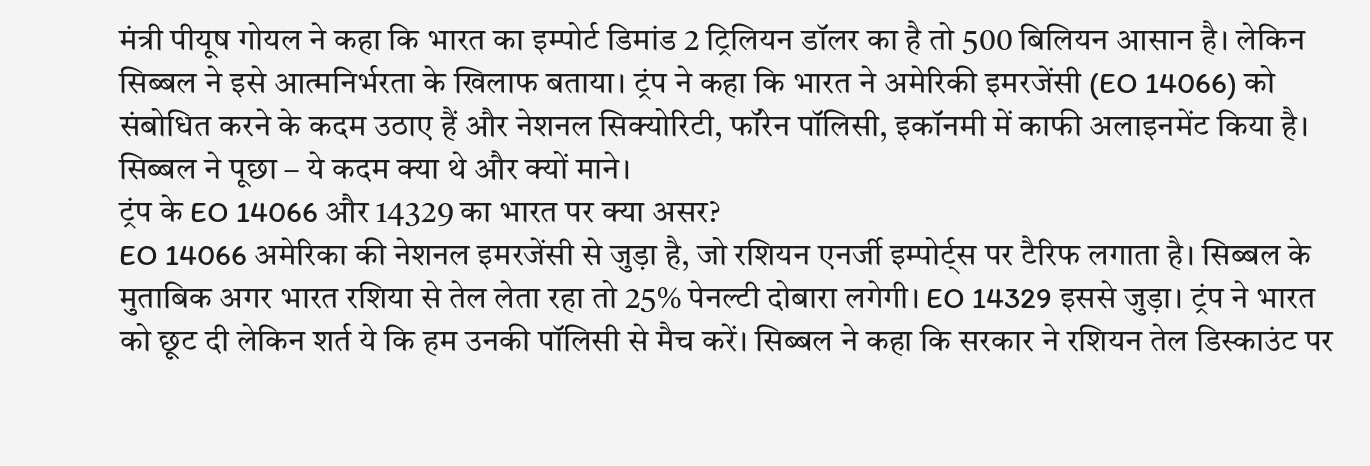मंत्री पीयूष गोयल ने कहा कि भारत का इम्पोर्ट डिमांड 2 ट्रिलियन डॉलर का है तो 500 बिलियन आसान है। लेकिन सिब्बल ने इसे आत्मनिर्भरता के खिलाफ बताया। ट्रंप ने कहा कि भारत ने अमेरिकी इमरजेंसी (EO 14066) को संबोधित करने के कदम उठाए हैं और नेशनल सिक्योरिटी, फॉरेन पॉलिसी, इकॉनमी में काफी अलाइनमेंट किया है। सिब्बल ने पूछा – ये कदम क्या थे और क्यों माने।
ट्रंप के EO 14066 और 14329 का भारत पर क्या असर?
EO 14066 अमेरिका की नेशनल इमरजेंसी से जुड़ा है, जो रशियन एनर्जी इम्पोर्ट्स पर टैरिफ लगाता है। सिब्बल के मुताबिक अगर भारत रशिया से तेल लेता रहा तो 25% पेनल्टी दोबारा लगेगी। EO 14329 इससे जुड़ा। ट्रंप ने भारत को छूट दी लेकिन शर्त ये कि हम उनकी पॉलिसी से मैच करें। सिब्बल ने कहा कि सरकार ने रशियन तेल डिस्काउंट पर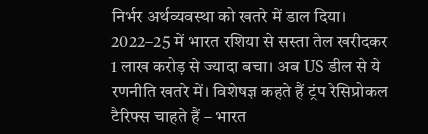निर्भर अर्थव्यवस्था को खतरे में डाल दिया। 2022–25 में भारत रशिया से सस्ता तेल खरीदकर 1 लाख करोड़ से ज्यादा बचा। अब US डील से ये रणनीति खतरे में। विशेषज्ञ कहते हैं ट्रंप रेसिप्रोकल टैरिफ्स चाहते हैं – भारत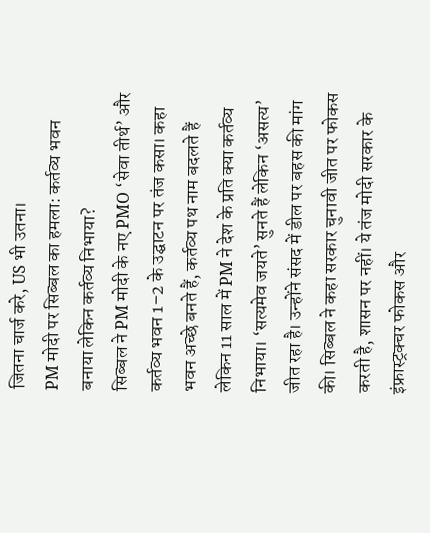जितना चार्ज करे, US भी उतना।
PM मोदी पर सिब्बल का हमला: कर्तव्य भवन बनाया लेकिन कर्तव्य निभाया?
सिब्बल ने PM मोदी के नए PMO ‘सेवा तीर्थ’ और कर्तव्य भवन 1–2 के उद्घाटन पर तंज कसा। कहा भवन अच्छे बनते हैं, कर्तव्य पथ नाम बदलते हैं लेकिन 11 साल में PM ने देश के प्रति क्या कर्तव्य निभाया। ‘सत्यमेव जयते’ सुनते हैं लेकिन ‘असत्य’ जीत रहा है। उन्होंने संसद में डील पर बहस की मांग की। सिब्बल ने कहा सरकार चुनावी जीत पर फोकस करती है, शासन पर नहीं। ये तंज मोदी सरकार के इंफ्रास्ट्रक्चर फोकस और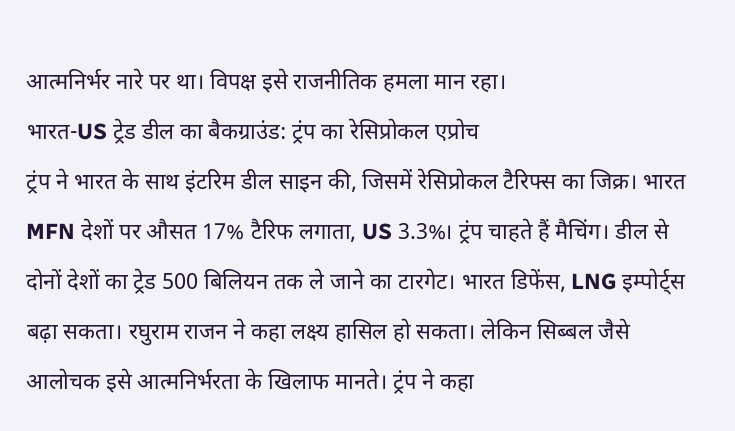आत्मनिर्भर नारे पर था। विपक्ष इसे राजनीतिक हमला मान रहा।
भारत-US ट्रेड डील का बैकग्राउंड: ट्रंप का रेसिप्रोकल एप्रोच
ट्रंप ने भारत के साथ इंटरिम डील साइन की, जिसमें रेसिप्रोकल टैरिफ्स का जिक्र। भारत MFN देशों पर औसत 17% टैरिफ लगाता, US 3.3%। ट्रंप चाहते हैं मैचिंग। डील से दोनों देशों का ट्रेड 500 बिलियन तक ले जाने का टारगेट। भारत डिफेंस, LNG इम्पोर्ट्स बढ़ा सकता। रघुराम राजन ने कहा लक्ष्य हासिल हो सकता। लेकिन सिब्बल जैसे आलोचक इसे आत्मनिर्भरता के खिलाफ मानते। ट्रंप ने कहा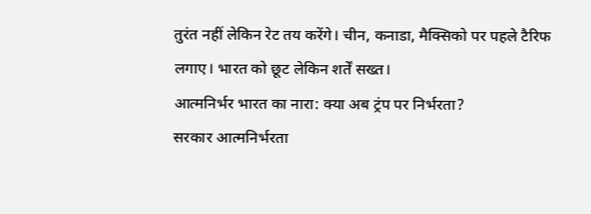तुरंत नहीं लेकिन रेट तय करेंगे। चीन, कनाडा, मैक्सिको पर पहले टैरिफ लगाए। भारत को छूट लेकिन शर्तें सख्त।
आत्मनिर्भर भारत का नारा: क्या अब ट्रंप पर निर्भरता?
सरकार आत्मनिर्भरता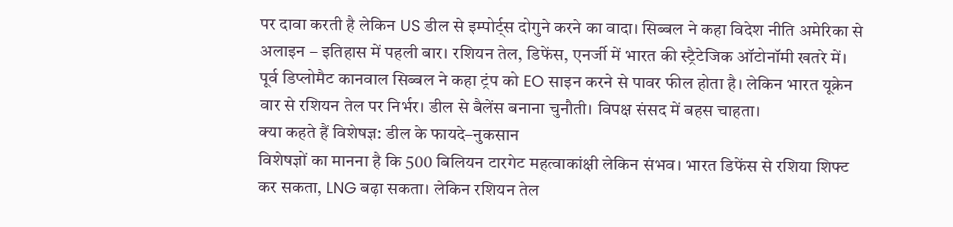पर दावा करती है लेकिन US डील से इम्पोर्ट्स दोगुने करने का वादा। सिब्बल ने कहा विदेश नीति अमेरिका से अलाइन – इतिहास में पहली बार। रशियन तेल, डिफेंस, एनर्जी में भारत की स्ट्रैटेजिक ऑटोनॉमी खतरे में। पूर्व डिप्लोमैट कानवाल सिब्बल ने कहा ट्रंप को EO साइन करने से पावर फील होता है। लेकिन भारत यूक्रेन वार से रशियन तेल पर निर्भर। डील से बैलेंस बनाना चुनौती। विपक्ष संसद में बहस चाहता।
क्या कहते हैं विशेषज्ञ: डील के फायदे–नुकसान
विशेषज्ञों का मानना है कि 500 बिलियन टारगेट महत्वाकांक्षी लेकिन संभव। भारत डिफेंस से रशिया शिफ्ट कर सकता, LNG बढ़ा सकता। लेकिन रशियन तेल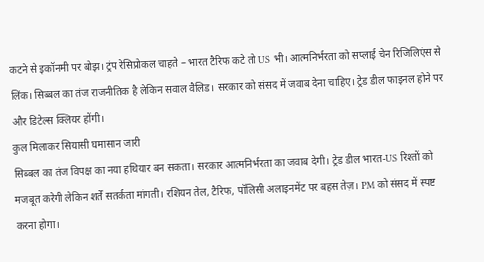कटने से इकॉनमी पर बोझ। ट्रंप रेसिप्रोकल चाहते – भारत टैरिफ कटे तो US भी। आत्मनिर्भरता को सप्लाई चेन रिजिलिएंस से लिंक। सिब्बल का तंज राजनीतिक है लेकिन सवाल वैलिड। सरकार को संसद में जवाब देना चाहिए। ट्रेड डील फाइनल होने पर और डिटेल्स क्लियर होंगी।
कुल मिलाकर सियासी घमासान जारी
सिब्बल का तंज विपक्ष का नया हथियार बन सकता। सरकार आत्मनिर्भरता का जवाब देगी। ट्रेड डील भारत-US रिश्तों को मजबूत करेगी लेकिन शर्तें सतर्कता मांगती। रशियन तेल, टैरिफ, पॉलिसी अलाइनमेंट पर बहस तेज़। PM को संसद में स्पष्ट करना होगा।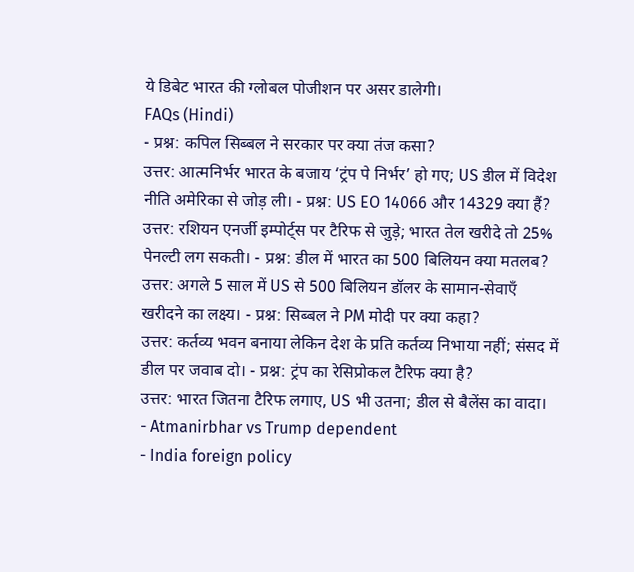ये डिबेट भारत की ग्लोबल पोजीशन पर असर डालेगी।
FAQs (Hindi)
- प्रश्न: कपिल सिब्बल ने सरकार पर क्या तंज कसा?
उत्तर: आत्मनिर्भर भारत के बजाय ‘ट्रंप पे निर्भर’ हो गए; US डील में विदेश नीति अमेरिका से जोड़ ली। - प्रश्न: US EO 14066 और 14329 क्या हैं?
उत्तर: रशियन एनर्जी इम्पोर्ट्स पर टैरिफ से जुड़े; भारत तेल खरीदे तो 25% पेनल्टी लग सकती। - प्रश्न: डील में भारत का 500 बिलियन क्या मतलब?
उत्तर: अगले 5 साल में US से 500 बिलियन डॉलर के सामान-सेवाएँ खरीदने का लक्ष्य। - प्रश्न: सिब्बल ने PM मोदी पर क्या कहा?
उत्तर: कर्तव्य भवन बनाया लेकिन देश के प्रति कर्तव्य निभाया नहीं; संसद में डील पर जवाब दो। - प्रश्न: ट्रंप का रेसिप्रोकल टैरिफ क्या है?
उत्तर: भारत जितना टैरिफ लगाए, US भी उतना; डील से बैलेंस का वादा।
- Atmanirbhar vs Trump dependent
- India foreign policy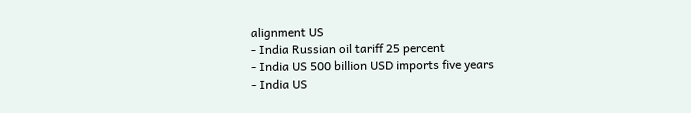alignment US
- India Russian oil tariff 25 percent
- India US 500 billion USD imports five years
- India US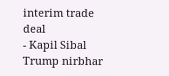interim trade deal
- Kapil Sibal Trump nirbhar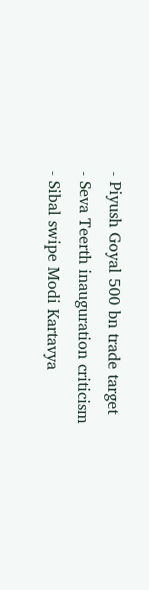- Piyush Goyal 500 bn trade target
- Seva Teerth inauguration criticism
- Sibal swipe Modi Kartavya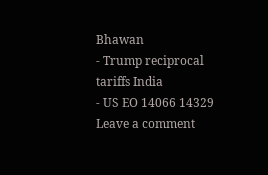Bhawan
- Trump reciprocal tariffs India
- US EO 14066 14329
Leave a comment